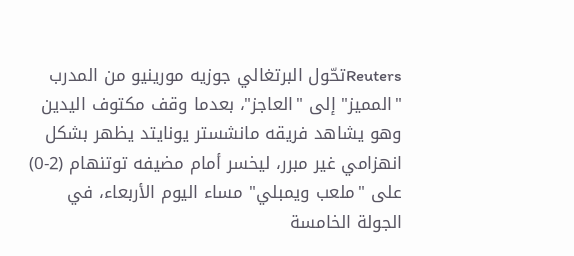Reutersتحّول البرتغالي جوزيه مورينيو من المدرب "المميز" إلى "العاجز"، بعدما وقف مكتوف اليدين وهو يشاهد فريقه مانشستر يونايتد يظهر بشكل انهزامي غير مبرر، ليخسر أمام مضيفه توتنهام (2-0) على "ملعب ويمبلي" مساء اليوم الأربعاء، في الجولة الخامسة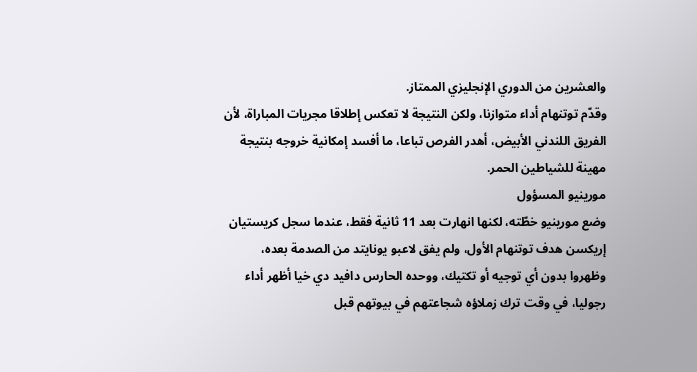والعشرين من الدوري الإنجليزي الممتاز.
وقدّم توتنهام أداء متوازنا، ولكن النتيجة لا تعكس إطلاقا مجريات المباراة، لأن الفريق اللندني الأبيض، أهدر الفرص تباعا، ما أفسد إمكانية خروجه بنتيجة مهينة للشياطين الحمر.
مورينيو المسؤول
وضع مورينيو خطّته، لكنها انهارت بعد 11 ثانية فقط، عندما سجل كريستيان إريكسن هدف توتنهام الأول، ولم يفق لاعبو يونايتد من الصدمة بعده، وظهروا بدون أي توجيه أو تكتيك، ووحده الحارس دافيد دي خيا أظهر أداء رجوليا، في وقت ترك زملاؤه شجاعتهم في بيوتهم قبل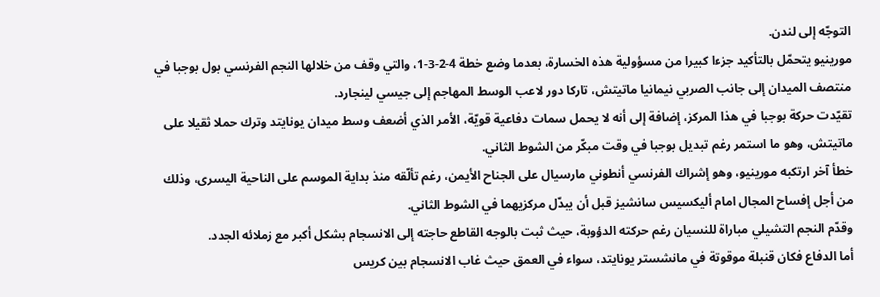التوجّه إلى لندن.
مورينيو يتحمّل بالتأكيد جزءا كبيرا من مسؤولية هذه الخسارة، بعدما وضع خطة 4-2-3-1، والتي وقف من خلالها النجم الفرنسي بول بوجبا في منتصف الميدان إلى جانب الصربي نيمانيا ماتيتش، تاركا دور لاعب الوسط المهاجم إلى جيسي لينجارد.
تقيّدت حركة بوجبا في هذا المركز، إضافة إلى أنه لا يحمل سمات دفاعية قويّة، الأمر الذي أضعف وسط ميدان يونايتد وترك حملا ثقيلا على ماتيتش، وهو ما استمر رغم تبديل بوجبا في وقت مبكّر من الشوط الثاني.
خطأ آخر ارتكبه مورينيو، وهو إشراك الفرنسي أنطوني مارسيال على الجناح الأيمن، رغم تألّقه منذ بداية الموسم على الناحية اليسرى، وذلك من أجل إفساح المجال امام أليكسيس سانشيز قبل أن يبدّل مركزيهما في الشوط الثاني.
وقدّم النجم التشيلي مباراة للنسيان رغم حركته الدؤوبة، حيث ثبت بالوجه القاطع حاجته إلى الانسجام بشكل أكبر مع زملائه الجدد.
أما الدفاع فكان قنبلة موقوتة في مانشستر يونايتد، سواء في العمق حيث غاب الانسجام بين كريس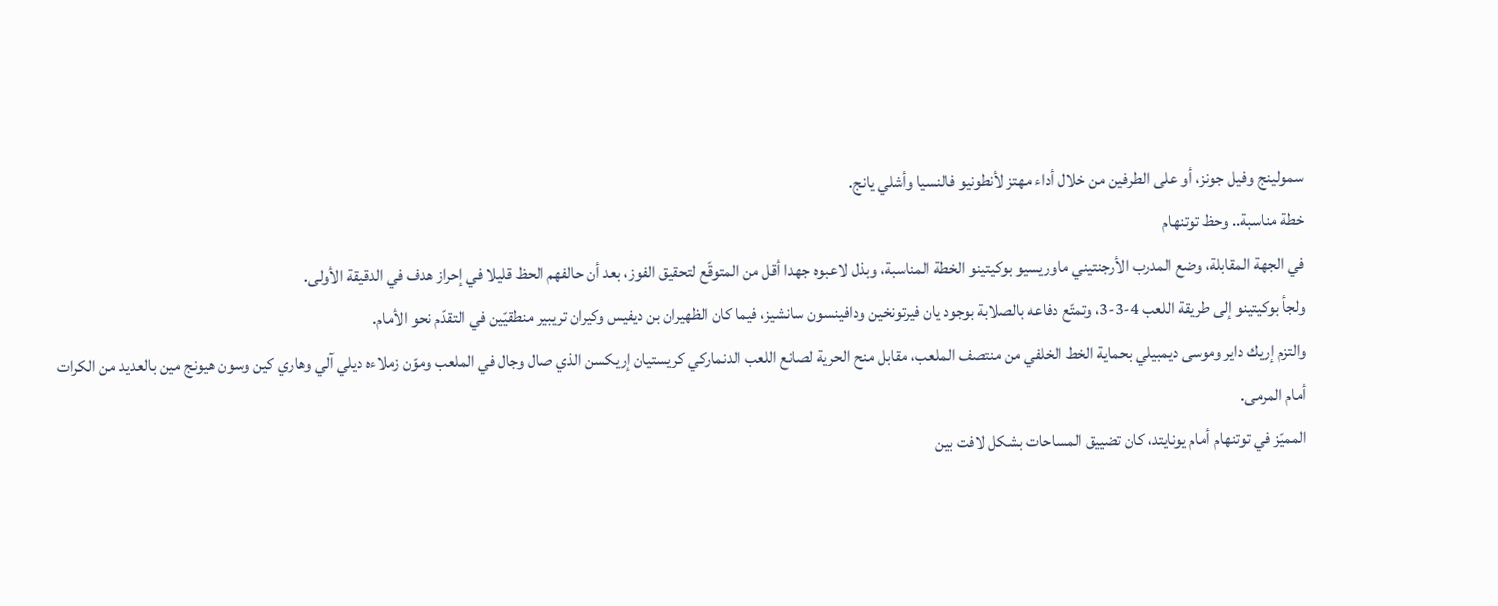سمولينج وفيل جونز، أو على الطرفين من خلال أداء مهتز لأنطونيو فالنسيا وأشلي يانج.
خطة مناسبة.. وحظ توتنهام
في الجهة المقابلة، وضع المدرب الأرجنتيني ماوريسيو بوكيتينو الخطة المناسبة، وبذل لاعبوه جهدا أقل من المتوقّع لتحقيق الفوز، بعد أن حالفهم الحظ قليلا في إحراز هدف في الدقيقة الأولى.
ولجأ بوكيتينو إلى طريقة اللعب 4-3-3، وتمتّع دفاعه بالصلابة بوجود يان فيرتونخين ودافينسون سانشيز، فيما كان الظهيران بن ديفيس وكيران تريبير منطقيّين في التقدّم نحو الأمام.
والتزم إريك داير وموسى ديمبيلي بحماية الخط الخلفي من منتصف الملعب، مقابل منح الحرية لصانع اللعب الدنماركي كريستيان إريكسن الذي صال وجال في الملعب وموّن زملاءه ديلي آلي وهاري كين وسون هيونج مين بالعديد من الكرات أمام المرمى.
المميّز في توتنهام أمام يونايتد، كان تضييق المساحات بشكل لافت بين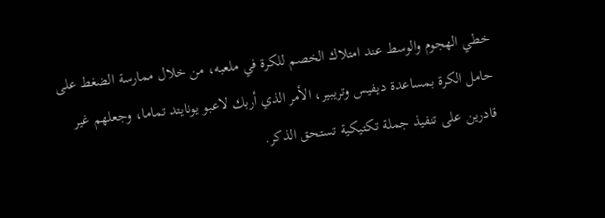خطي الهجوم والوسط عند امتلاك الخصم للكرة في ملعبه، من خلال ممارسة الضغط على حامل الكرة بمساعدة ديفيس وتريبير، الأمر الذي أربك لاعبو يونايتد تماما، وجعلهم غير قادرين على تنفيذ جملة تكتيكية تستحق الذكر.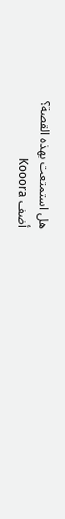هل استمتعت بهذه القصة؟
أضف Kooora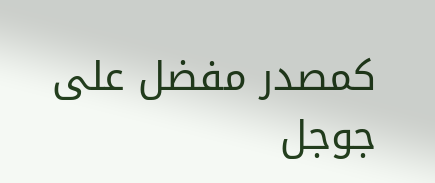كمصدر مفضل على جوجل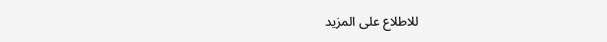للاطلاع على المزيد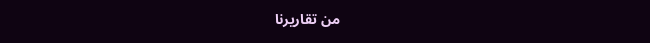من تقاريرنا